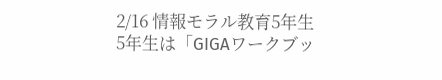2/16 情報モラル教育5年生
5年生は「GIGAワークブッ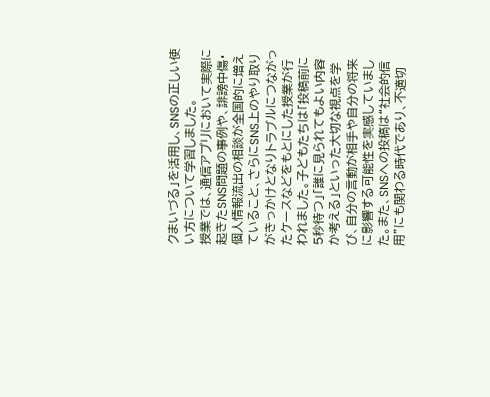クまいづる」を活用し、SNSの正しい使い方について学習しました。
授業では、通信アプリにおいて実際に起きたSNS問題の事例や、誹謗中傷・個人情報流出の相談が全国的に増えていること、さらにSNS上のやり取りがきっかけとなりトラブルにつながったケースなどをもとにした授業が行われました。子どもたちは「投稿前に5秒待つ」「誰に見られてもよい内容か考える」といった大切な視点を学び、自分の言動が相手や自分の将来に影響する可能性を実感していました。また、SNSへの投稿は“社会的信用”にも関わる時代であり、不適切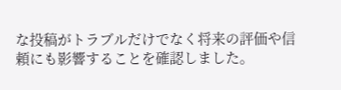な投稿がトラブルだけでなく将来の評価や信頼にも影響することを確認しました。